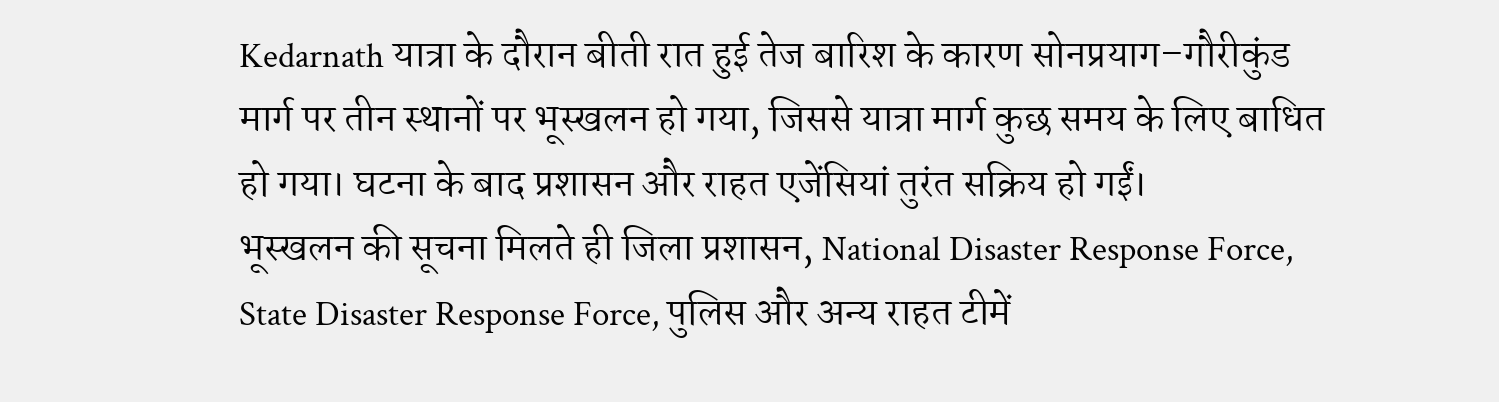Kedarnath यात्रा के दौरान बीती रात हुई तेज बारिश के कारण सोनप्रयाग–गौरीकुंड मार्ग पर तीन स्थानों पर भूस्खलन हो गया, जिससे यात्रा मार्ग कुछ समय के लिए बाधित हो गया। घटना के बाद प्रशासन और राहत एजेंसियां तुरंत सक्रिय हो गईं।
भूस्खलन की सूचना मिलते ही जिला प्रशासन, National Disaster Response Force, State Disaster Response Force, पुलिस और अन्य राहत टीमें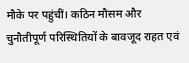मौके पर पहुंचीं। कठिन मौसम और चुनौतीपूर्ण परिस्थितियों के बावजूद राहत एवं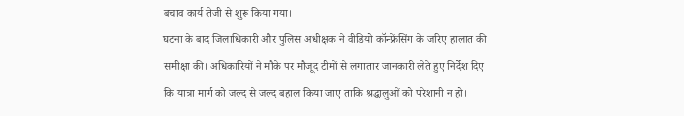बचाव कार्य तेजी से शुरू किया गया।
घटना के बाद जिलाधिकारी और पुलिस अधीक्षक ने वीडियो कॉन्फ्रेंसिंग के जरिए हालात की समीक्षा की। अधिकारियों ने मौके पर मौजूद टीमों से लगातार जानकारी लेते हुए निर्देश दिए कि यात्रा मार्ग को जल्द से जल्द बहाल किया जाए ताकि श्रद्धालुओं को परेशानी न हो।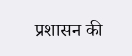प्रशासन की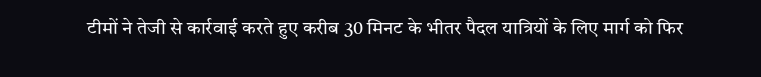टीमों ने तेजी से कार्रवाई करते हुए करीब 30 मिनट के भीतर पैदल यात्रियों के लिए मार्ग को फिर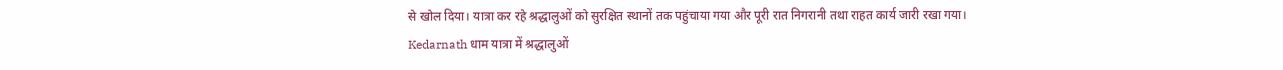से खोल दिया। यात्रा कर रहे श्रद्धालुओं को सुरक्षित स्थानों तक पहुंचाया गया और पूरी रात निगरानी तथा राहत कार्य जारी रखा गया।
Kedarnath धाम यात्रा में श्रद्धालुओं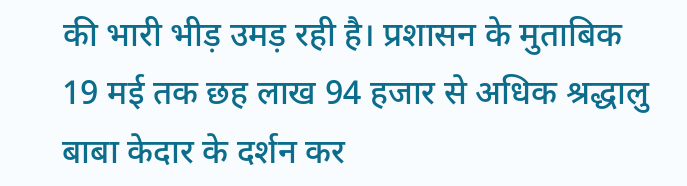की भारी भीड़ उमड़ रही है। प्रशासन के मुताबिक 19 मई तक छह लाख 94 हजार से अधिक श्रद्धालु बाबा केदार के दर्शन कर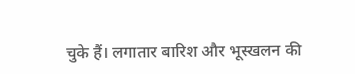चुके हैं। लगातार बारिश और भूस्खलन की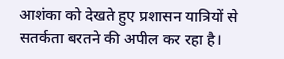आशंका को देखते हुए प्रशासन यात्रियों से सतर्कता बरतने की अपील कर रहा है।